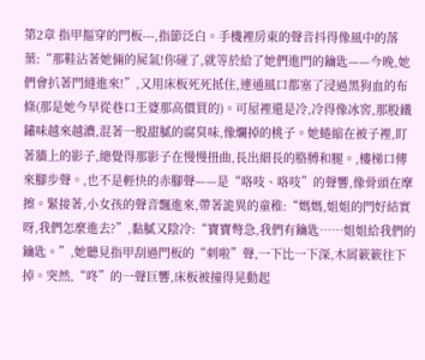第2章 指甲摳穿的門板---,指節泛白。手機裡房東的聲音抖得像風中的落葉:“那鞋沾著她倆的屍氣!你碰了,就等於給了她們進門的鑰匙——今晚,她們會扒著門縫進來!”,又用床板死死抵住,連通風口都塞了浸過黑狗血的布條(那是她今早從巷口王婆那高價買的)。可屋裡還是冷,冷得像冰窖,那股鐵鏽味越來越濃,混著一股甜膩的腐臭味,像爛掉的桃子。她蜷縮在被子裡,盯著牆上的影子,總覺得那影子在慢慢扭曲,長出細長的胳膊和腿。,樓梯口傳來腳步聲。,也不是輕快的赤腳聲——是“咯吱、咯吱”的聲響,像骨頭在摩擦。緊接著,小女孩的聲音飄進來,帶著詭異的童稚:“媽媽,姐姐的門好結實呀,我們怎麼進去?”,黏膩又陰冷:“寶寶彆急,我們有鑰匙……姐姐給我們的鑰匙。”,她聽見指甲刮過門板的“刺啦”聲,一下比一下深,木屑簌簌往下掉。突然,“咚”的一聲巨響,床板被撞得晃動起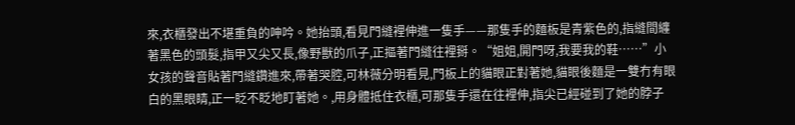來,衣櫃發出不堪重負的呻吟。她抬頭,看見門縫裡伸進一隻手——那隻手的麵板是青紫色的,指縫間纏著黑色的頭髮,指甲又尖又長,像野獸的爪子,正摳著門縫往裡掰。“姐姐,開門呀,我要我的鞋……”小女孩的聲音貼著門縫鑽進來,帶著哭腔,可林薇分明看見,門板上的貓眼正對著她,貓眼後麵是一雙冇有眼白的黑眼睛,正一眨不眨地盯著她。,用身體抵住衣櫃,可那隻手還在往裡伸,指尖已經碰到了她的脖子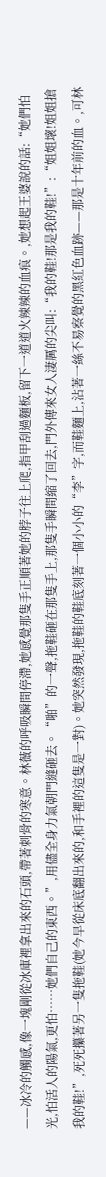——冰冷的觸感,像一塊剛從冰庫裡拿出來的石頭,帶著刺骨的寒意。林薇的呼吸瞬間停滯,她感覺那隻手正順著她的脖子往上爬,指甲刮過麵板,留下一道道火辣辣的血痕。,她想起王婆說的話:“她們怕光,怕活人的陽氣,更怕……她們自己的東西。”,用儘全身力氣朝門縫砸去。“啪”的一聲,拖鞋砸在那隻手上,那隻手瞬間縮了回去,門外傳來女人淒厲的尖叫:“我的鞋!那是我的鞋!”:“姐姐壞!姐姐搶我的鞋!”,死死攥著另一隻拖鞋(她今早從床底翻出來的,和手裡的這隻是一對)。她突然發現,拖鞋的鞋底刻著一個小小的“李”字,而鞋麵上,沾著一絲不易察覺的黑紅色血跡——那是十年前的血。,可林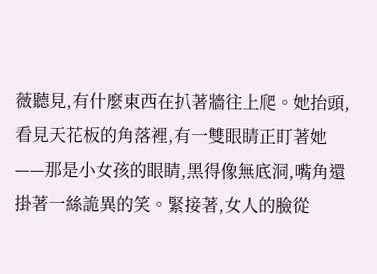薇聽見,有什麼東西在扒著牆往上爬。她抬頭,看見天花板的角落裡,有一雙眼睛正盯著她——那是小女孩的眼睛,黑得像無底洞,嘴角還掛著一絲詭異的笑。緊接著,女人的臉從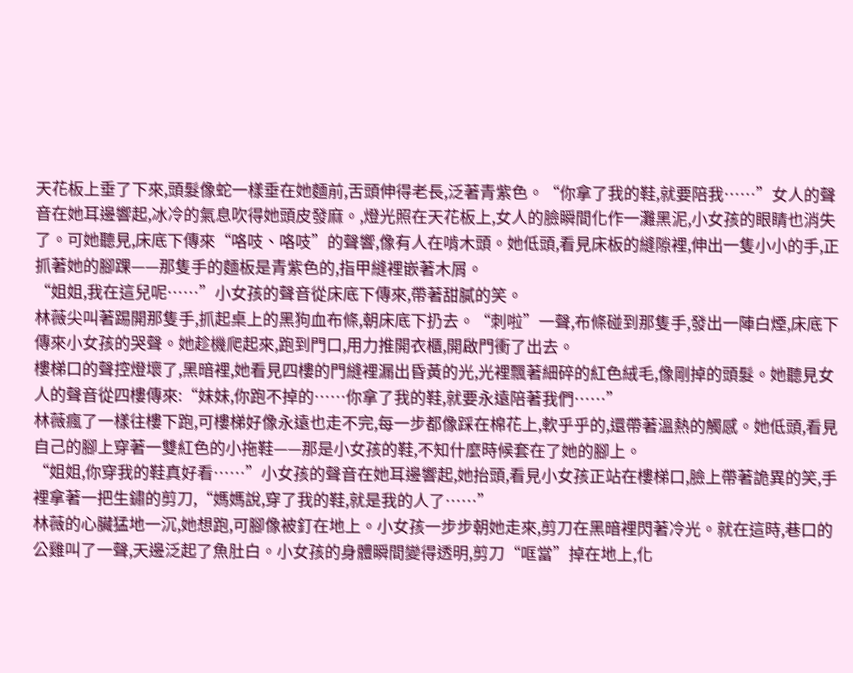天花板上垂了下來,頭髮像蛇一樣垂在她麵前,舌頭伸得老長,泛著青紫色。“你拿了我的鞋,就要陪我……”女人的聲音在她耳邊響起,冰冷的氣息吹得她頭皮發麻。,燈光照在天花板上,女人的臉瞬間化作一灘黑泥,小女孩的眼睛也消失了。可她聽見,床底下傳來“咯吱、咯吱”的聲響,像有人在啃木頭。她低頭,看見床板的縫隙裡,伸出一隻小小的手,正抓著她的腳踝——那隻手的麵板是青紫色的,指甲縫裡嵌著木屑。
“姐姐,我在這兒呢……”小女孩的聲音從床底下傳來,帶著甜膩的笑。
林薇尖叫著踢開那隻手,抓起桌上的黑狗血布條,朝床底下扔去。“刺啦”一聲,布條碰到那隻手,發出一陣白煙,床底下傳來小女孩的哭聲。她趁機爬起來,跑到門口,用力推開衣櫃,開啟門衝了出去。
樓梯口的聲控燈壞了,黑暗裡,她看見四樓的門縫裡漏出昏黃的光,光裡飄著細碎的紅色絨毛,像剛掉的頭髮。她聽見女人的聲音從四樓傳來:“妹妹,你跑不掉的……你拿了我的鞋,就要永遠陪著我們……”
林薇瘋了一樣往樓下跑,可樓梯好像永遠也走不完,每一步都像踩在棉花上,軟乎乎的,還帶著溫熱的觸感。她低頭,看見自己的腳上穿著一雙紅色的小拖鞋——那是小女孩的鞋,不知什麼時候套在了她的腳上。
“姐姐,你穿我的鞋真好看……”小女孩的聲音在她耳邊響起,她抬頭,看見小女孩正站在樓梯口,臉上帶著詭異的笑,手裡拿著一把生鏽的剪刀,“媽媽說,穿了我的鞋,就是我的人了……”
林薇的心臟猛地一沉,她想跑,可腳像被釘在地上。小女孩一步步朝她走來,剪刀在黑暗裡閃著冷光。就在這時,巷口的公雞叫了一聲,天邊泛起了魚肚白。小女孩的身體瞬間變得透明,剪刀“哐當”掉在地上,化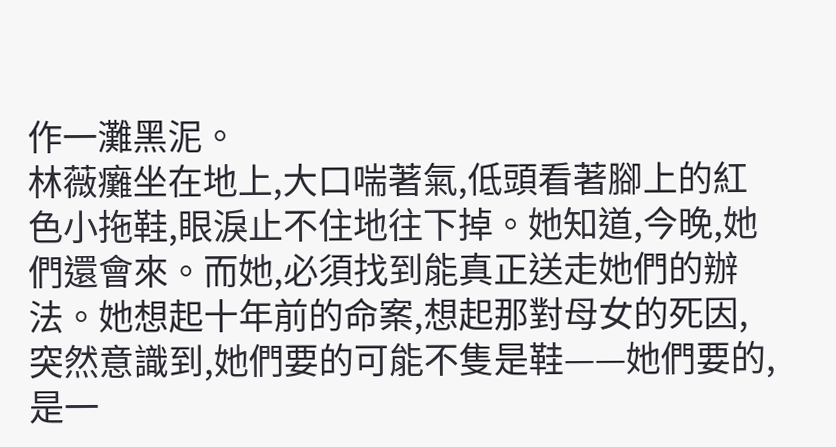作一灘黑泥。
林薇癱坐在地上,大口喘著氣,低頭看著腳上的紅色小拖鞋,眼淚止不住地往下掉。她知道,今晚,她們還會來。而她,必須找到能真正送走她們的辦法。她想起十年前的命案,想起那對母女的死因,突然意識到,她們要的可能不隻是鞋——她們要的,是一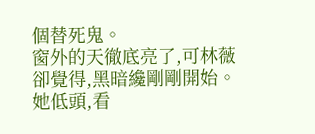個替死鬼。
窗外的天徹底亮了,可林薇卻覺得,黑暗纔剛剛開始。她低頭,看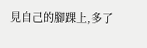見自己的腳踝上,多了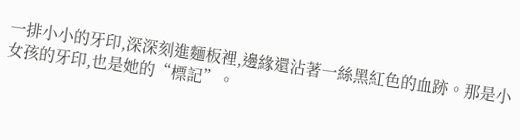一排小小的牙印,深深刻進麵板裡,邊緣還沾著一絲黑紅色的血跡。那是小女孩的牙印,也是她的“標記”。